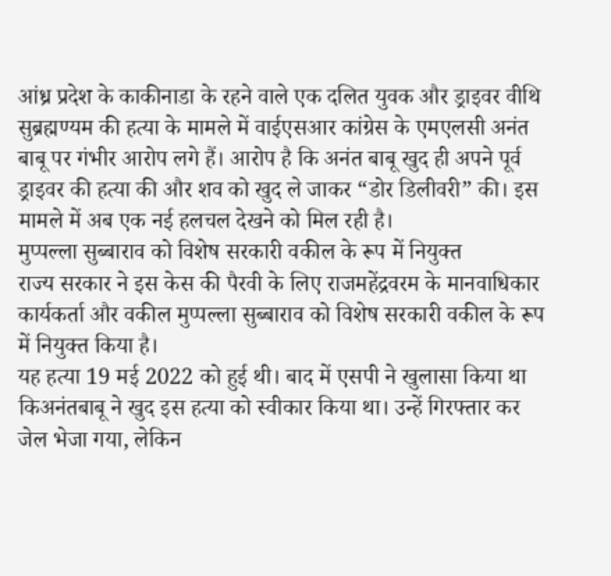आंध्र प्रदेश के काकीनाडा के रहने वाले एक दलित युवक और ड्राइवर वीथि सुब्रह्मण्यम की हत्या के मामले में वाईएसआर कांग्रेस के एमएलसी अनंत बाबू पर गंभीर आरोप लगे हैं। आरोप है कि अनंत बाबू खुद ही अपने पूर्व ड्राइवर की हत्या की और शव को खुद ले जाकर “डोर डिलीवरी” की। इस मामले में अब एक नई हलचल देखने को मिल रही है।
मुप्पल्ला सुब्बाराव को विशेष सरकारी वकील के रूप में नियुक्त
राज्य सरकार ने इस केस की पैरवी के लिए राजमहेंद्रवरम के मानवाधिकार कार्यकर्ता और वकील मुप्पल्ला सुब्बाराव को विशेष सरकारी वकील के रूप में नियुक्त किया है।
यह हत्या 19 मई 2022 को हुई थी। बाद में एसपी ने खुलासा किया था किअनंतबाबू ने खुद इस हत्या को स्वीकार किया था। उन्हें गिरफ्तार कर जेल भेजा गया, लेकिन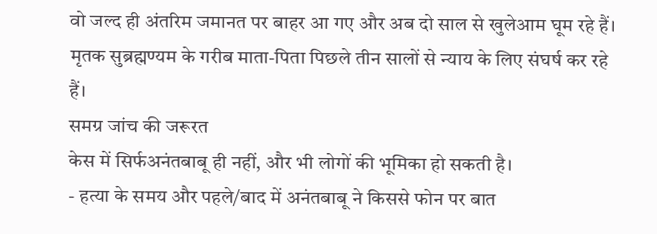वो जल्द ही अंतरिम जमानत पर बाहर आ गए और अब दो साल से खुलेआम घूम रहे हैं।
मृतक सुब्रह्मण्यम के गरीब माता-पिता पिछले तीन सालों से न्याय के लिए संघर्ष कर रहे हैं।
समग्र जांच की जरूरत
केस में सिर्फअनंतबाबू ही नहीं, और भी लोगों की भूमिका हो सकती है।
- हत्या के समय और पहले/बाद में अनंतबाबू ने किससे फोन पर बात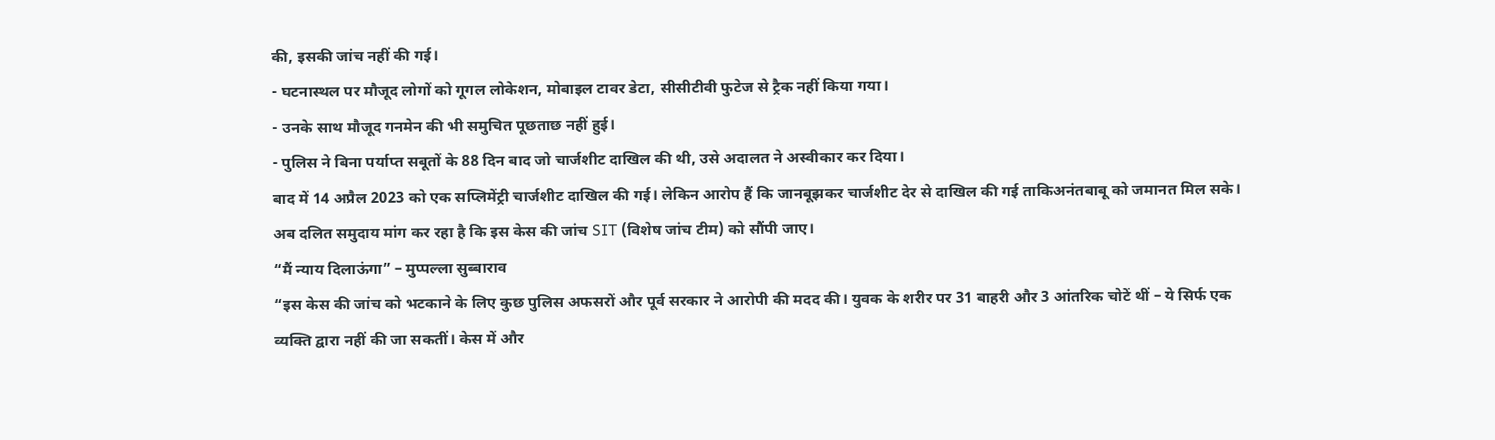की, इसकी जांच नहीं की गई।
- घटनास्थल पर मौजूद लोगों को गूगल लोकेशन, मोबाइल टावर डेटा, सीसीटीवी फुटेज से ट्रैक नहीं किया गया।
- उनके साथ मौजूद गनमेन की भी समुचित पूछताछ नहीं हुई।
- पुलिस ने बिना पर्याप्त सबूतों के 88 दिन बाद जो चार्जशीट दाखिल की थी, उसे अदालत ने अस्वीकार कर दिया।
बाद में 14 अप्रैल 2023 को एक सप्लिमेंट्री चार्जशीट दाखिल की गई। लेकिन आरोप हैं कि जानबूझकर चार्जशीट देर से दाखिल की गई ताकिअनंतबाबू को जमानत मिल सके।
अब दलित समुदाय मांग कर रहा है कि इस केस की जांच SIT (विशेष जांच टीम) को सौंपी जाए।
“मैं न्याय दिलाऊंगा” – मुप्पल्ला सुब्बाराव
“इस केस की जांच को भटकाने के लिए कुछ पुलिस अफसरों और पूर्व सरकार ने आरोपी की मदद की। युवक के शरीर पर 31 बाहरी और 3 आंतरिक चोटें थीं – ये सिर्फ एक व्यक्ति द्वारा नहीं की जा सकतीं। केस में और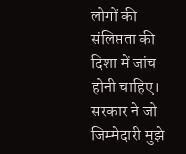लोगों की संलिप्तता की दिशा में जांच होनी चाहिए। सरकार ने जो जिम्मेदारी मुझे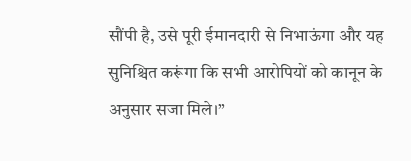सौंपी है, उसे पूरी ईमानदारी से निभाऊंगा और यह सुनिश्चित करूंगा कि सभी आरोपियों को कानून के अनुसार सजा मिले।”